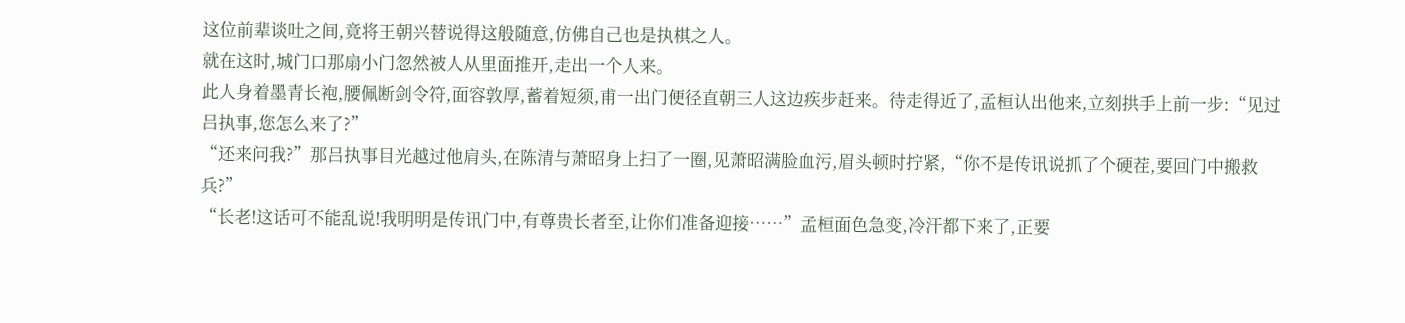这位前辈谈吐之间,竟将王朝兴替说得这般随意,仿佛自己也是执棋之人。
就在这时,城门口那扇小门忽然被人从里面推开,走出一个人来。
此人身着墨青长袍,腰佩断剑令符,面容敦厚,蓄着短须,甫一出门便径直朝三人这边疾步赶来。待走得近了,孟桓认出他来,立刻拱手上前一步:“见过吕执事,您怎么来了?”
“还来问我?”那吕执事目光越过他肩头,在陈清与萧昭身上扫了一圈,见萧昭满脸血污,眉头顿时拧紧,“你不是传讯说抓了个硬茬,要回门中搬救兵?”
“长老!这话可不能乱说!我明明是传讯门中,有尊贵长者至,让你们准备迎接……”孟桓面色急变,冷汗都下来了,正要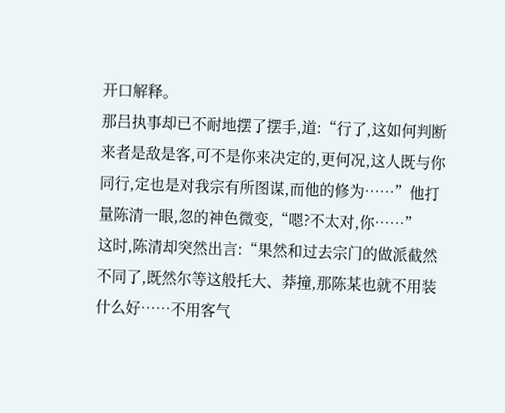开口解释。
那吕执事却已不耐地摆了摆手,道:“行了,这如何判断来者是敌是客,可不是你来决定的,更何况,这人既与你同行,定也是对我宗有所图谋,而他的修为……”他打量陈清一眼,忽的神色微变,“嗯?不太对,你……”
这时,陈清却突然出言:“果然和过去宗门的做派截然不同了,既然尔等这般托大、莽撞,那陈某也就不用装什么好……不用客气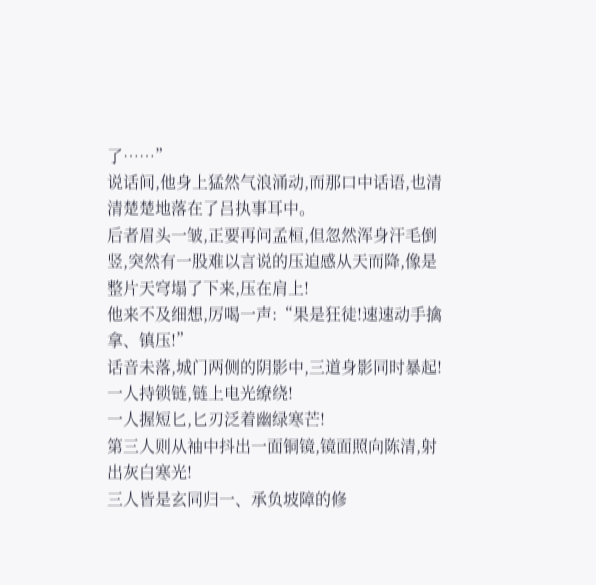了……”
说话间,他身上猛然气浪涌动,而那口中话语,也清清楚楚地落在了吕执事耳中。
后者眉头一皱,正要再问孟桓,但忽然浑身汗毛倒竖,突然有一股难以言说的压迫感从天而降,像是整片天穹塌了下来,压在肩上!
他来不及细想,厉喝一声:“果是狂徒!速速动手擒拿、镇压!”
话音未落,城门两侧的阴影中,三道身影同时暴起!
一人持锁链,链上电光缭绕!
一人握短匕,匕刃泛着幽绿寒芒!
第三人则从袖中抖出一面铜镜,镜面照向陈清,射出灰白寒光!
三人皆是玄同归一、承负坡障的修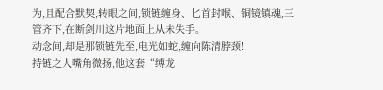为,且配合默契,转眼之间,锁链缠身、匕首封喉、铜镜镇魂,三管齐下,在断剑川这片地面上从未失手。
动念间,却是那锁链先至,电光如蛇,缠向陈清脖颈!
持链之人嘴角微扬,他这套“缚龙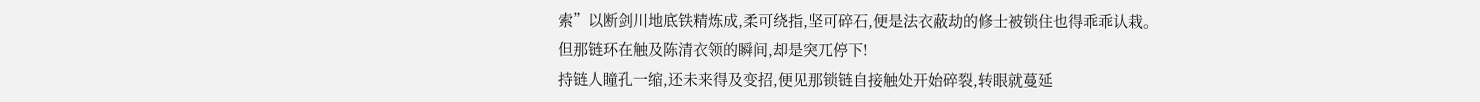索”以断剑川地底铁精炼成,柔可绕指,坚可碎石,便是法衣蔽劫的修士被锁住也得乖乖认栽。
但那链环在触及陈清衣领的瞬间,却是突兀停下!
持链人瞳孔一缩,还未来得及变招,便见那锁链自接触处开始碎裂,转眼就蔓延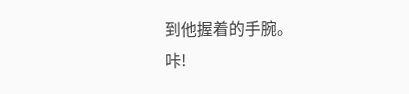到他握着的手腕。
咔!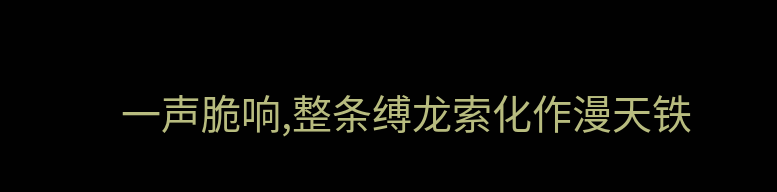一声脆响,整条缚龙索化作漫天铁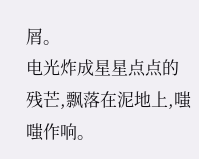屑。
电光炸成星星点点的残芒,飘落在泥地上,嗤嗤作响。